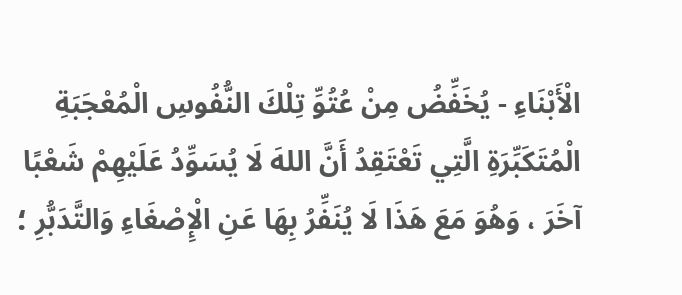الْأَبْنَاءِ - يُخَفِّضُ مِنْ عُتُوِّ تِلْكَ النُّفُوسِ الْمُعْجَبَةِ الْمُتَكَبِّرَةِ الَّتِي تَعْتَقِدُ أَنَّ اللهَ لَا يُسَوِّدُ عَلَيْهِمْ شَعْبًا آخَرَ ، وَهُوَ مَعَ هَذَا لَا يُنَفِّرُ بِهَا عَنِ الْإِصْغَاءِ وَالتَّدَبُّرِ ؛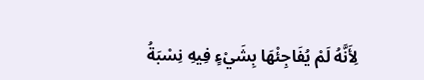لِأَنَّهُ لَمْ يُفَاجِئْهَا بِشَيْءٍ فِيهِ نِسْبَةُ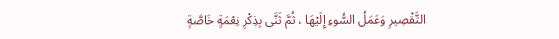التَّقْصِيرِ وَعَمَلُ السُّوءِ إِلَيْهَا ، ثُمَّ ثَنَّى بِذِكْرِ نِعْمَةٍ خَاصَّةٍ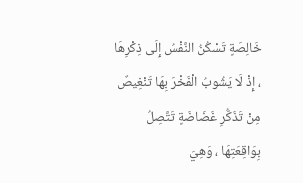خَالِصَةٍ تَسْكُنُ النَّفْسُ إِلَى ذِكْرِهَا ، إِذْ لَا يَشُوبُ الْفَخْرَ بِهَا تَنْغِيصٌ مِنْ تَذَكُّرِ غَضَاضَةٍ تَتَّصِلُ بِوَاقِعَتِهَا ، وَهِيَ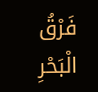فَرْقُ الْبَحْرِ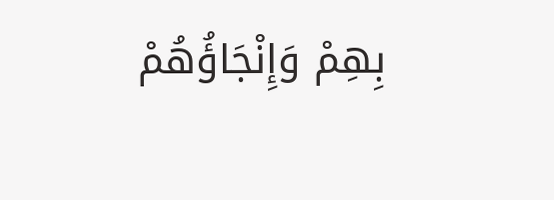بِهِمْ وَإِنْجَاؤُهُمْ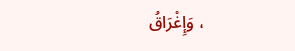، وَإِغْرَاقُ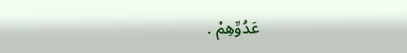عَدُوِّهِمْ .